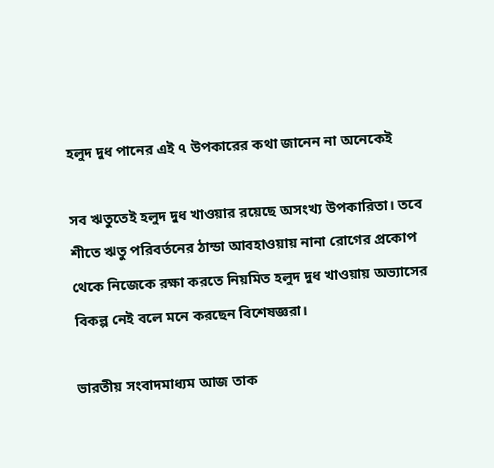হলুদ দুধ পানের এই ৭ উপকারের কথা জানেন না অনেকেই

সব ঋতুতেই হলুদ দুধ খাওয়ার রয়েছে অসংখ্য উপকারিতা। তবে শীতে ঋতু পরিবর্তনের ঠান্ডা আবহাওয়ায় নানা রোগের প্রকোপ থেকে নিজেকে রক্ষা করতে নিয়মিত হলুদ দুধ খাওয়ায় অভ্যাসের বিকল্প নেই বলে মনে করছেন বিশেষজ্ঞরা।

ভারতীয় সংবাদমাধ্যম আজ তাক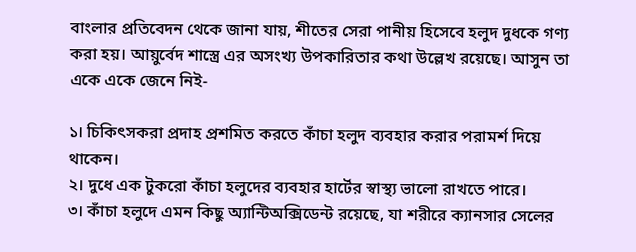বাংলার প্রতিবেদন থেকে জানা যায়, শীতের সেরা পানীয় হিসেবে হলুদ দুধকে গণ্য করা হয়। আয়ুর্বেদ শাস্ত্রে এর অসংখ্য উপকারিতার কথা উল্লেখ রয়েছে। আসুন তা একে একে জেনে নিই-

১। চিকিৎসকরা প্রদাহ প্রশমিত করতে কাঁচা হলুদ ব্যবহার করার পরামর্শ দিয়ে থাকেন।
২। দুধে এক টুকরো কাঁচা হলুদের ব্যবহার হার্টের স্বাস্থ্য ভালো রাখতে পারে।
৩। কাঁচা হলুদে এমন কিছু অ্যান্টিঅক্সিডেন্ট রয়েছে, যা শরীরে ক্যানসার সেলের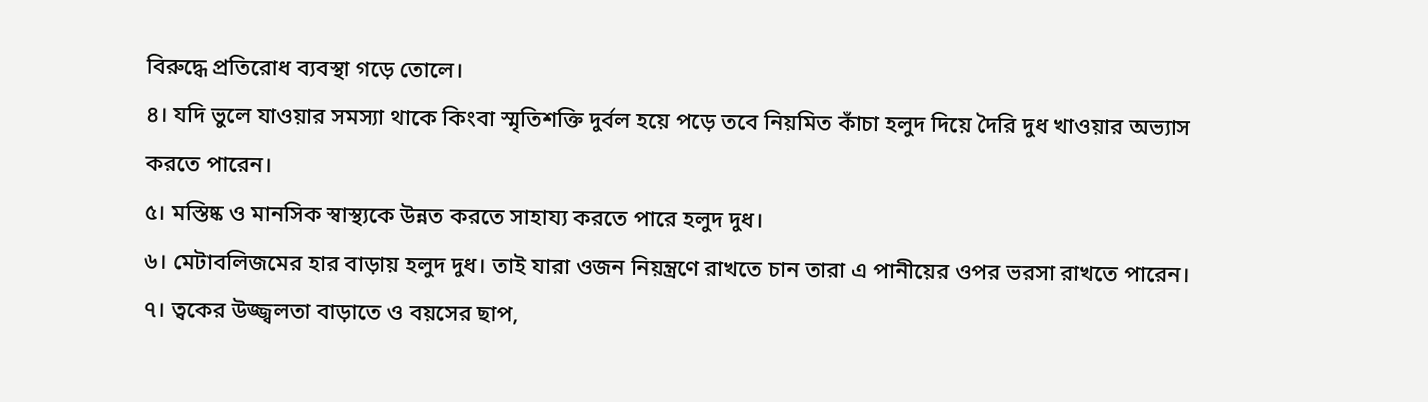বিরুদ্ধে প্রতিরোধ ব্যবস্থা গড়ে তোলে।
৪। যদি ভুলে যাওয়ার সমস্যা থাকে কিংবা স্মৃতিশক্তি দুর্বল হয়ে পড়ে তবে নিয়মিত কাঁচা হলুদ দিয়ে দৈরি দুধ খাওয়ার অভ্যাস করতে পারেন।
৫। মস্তিষ্ক ও মানসিক স্বাস্থ্যকে উন্নত করতে সাহায্য করতে পারে হলুদ দুধ।
৬। মেটাবলিজমের হার বাড়ায় হলুদ দুধ। তাই যারা ওজন নিয়ন্ত্রণে রাখতে চান তারা এ পানীয়ের ওপর ভরসা রাখতে পারেন।
৭। ত্বকের উজ্জ্বলতা বাড়াতে ও বয়সের ছাপ,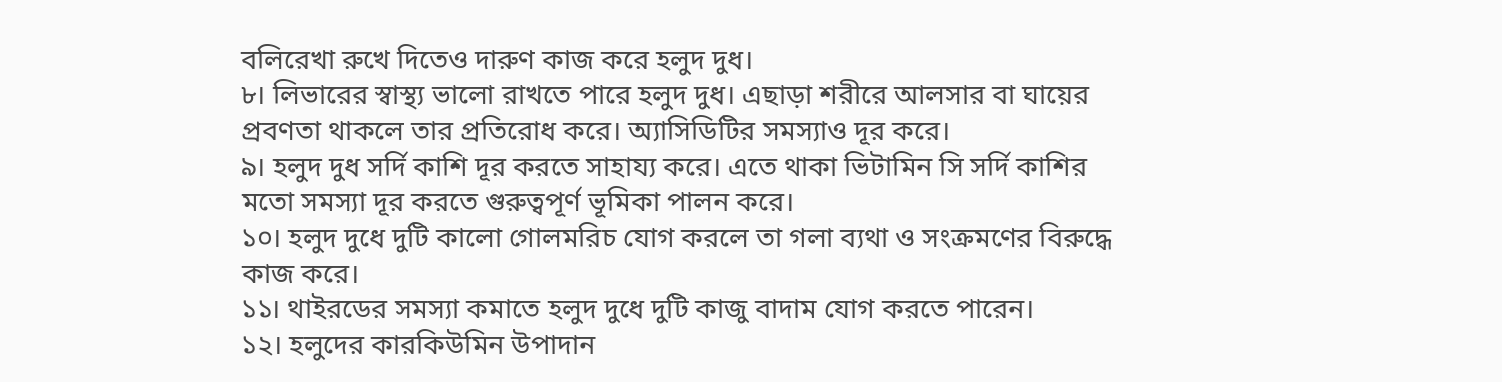বলিরেখা রুখে দিতেও দারুণ কাজ করে হলুদ দুধ।
৮। লিভারের স্বাস্থ্য ভালো রাখতে পারে হলুদ দুধ। এছাড়া শরীরে আলসার বা ঘায়ের প্রবণতা থাকলে তার প্রতিরোধ করে। অ্যাসিডিটির সমস্যাও দূর করে।
৯। হলুদ দুধ সর্দি কাশি দূর করতে সাহায্য করে। এতে থাকা ভিটামিন সি সর্দি কাশির মতো সমস্যা দূর করতে গুরুত্বপূর্ণ ভূমিকা পালন করে।
১০। হলুদ দুধে দুটি কালো গোলমরিচ যোগ করলে তা গলা ব্যথা ও সংক্রমণের বিরুদ্ধে কাজ করে।
১১। থাইরডের সমস্যা কমাতে হলুদ দুধে দুটি কাজু বাদাম যোগ করতে পারেন।
১২। হলুদের কারকিউমিন উপাদান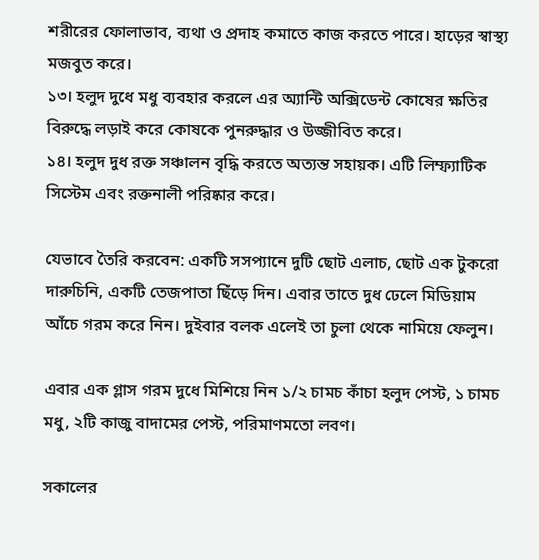শরীরের ফোলাভাব, ব্যথা ও প্রদাহ কমাতে কাজ করতে পারে। হাড়ের স্বাস্থ্য মজবুত করে।
১৩। হলুদ দুধে মধু ব্যবহার করলে এর অ্যান্টি অক্সিডেন্ট কোষের ক্ষতির বিরুদ্ধে লড়াই করে কোষকে পুনরুদ্ধার ও উজ্জীবিত করে।
১৪। হলুদ দুধ রক্ত সঞ্চালন বৃদ্ধি করতে অত্যন্ত সহায়ক। এটি লিম্ফ্যাটিক সিস্টেম এবং রক্তনালী পরিষ্কার করে।

যেভাবে তৈরি করবেন: একটি সসপ্যানে দুটি ছোট এলাচ, ছোট এক টুকরো দারুচিনি, একটি তেজপাতা ছিঁড়ে দিন। এবার তাতে দুধ ঢেলে মিডিয়াম আঁচে গরম করে নিন। দুইবার বলক এলেই তা চুলা থেকে নামিয়ে ফেলুন।

এবার এক গ্লাস গরম দুধে মিশিয়ে নিন ১/২ চামচ কাঁচা হলুদ পেস্ট, ১ চামচ মধু, ২টি কাজু বাদামের পেস্ট, পরিমাণমতো লবণ।

সকালের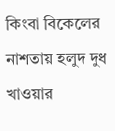কিংবা বিকেলের নাশতায় হলুদ দুধ খাওয়ার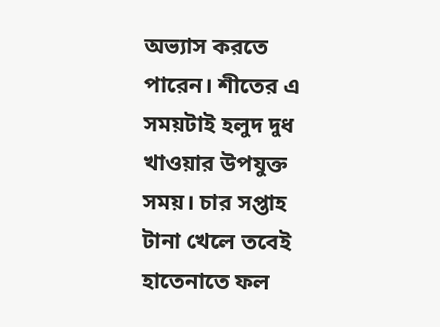অভ্যাস করতে পারেন। শীতের এ সময়টাই হলুদ দুধ খাওয়ার উপযুক্ত সময়। চার সপ্তাহ টানা খেলে তবেই হাতেনাতে ফল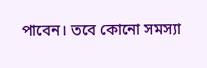পাবেন। তবে কোনো সমস্যা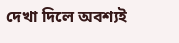দেখা দিলে অবশ্যই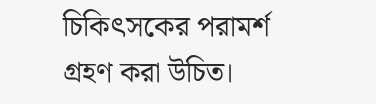চিকিৎসকের পরামর্শ গ্রহণ করা উচিত।